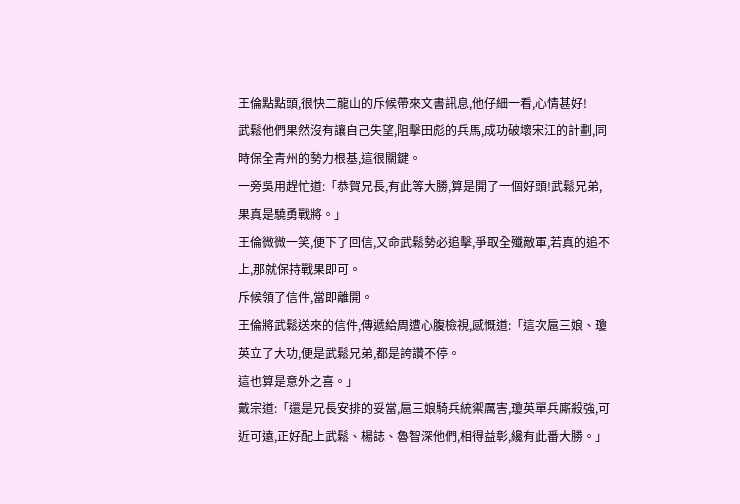王倫點點頭,很快二龍山的斥候帶來文書訊息,他仔細一看,心情甚好!
武鬆他們果然沒有讓自己失望,阻擊田彪的兵馬,成功破壞宋江的計劃,同時保全青州的勢力根基,這很關鍵。
一旁吳用趕忙道:「恭賀兄長,有此等大勝,算是開了一個好頭!武鬆兄弟,果真是驍勇戰將。」
王倫微微一笑,便下了回信,又命武鬆勢必追擊,爭取全殲敵軍,若真的追不上,那就保持戰果即可。
斥候領了信件,當即離開。
王倫將武鬆送來的信件,傳遞給周遭心腹檢視,感慨道:「這次扈三娘、瓊英立了大功,便是武鬆兄弟,都是誇讚不停。
這也算是意外之喜。」
戴宗道:「還是兄長安排的妥當,扈三娘騎兵統禦厲害,瓊英單兵廝殺強,可近可遠,正好配上武鬆、楊誌、魯智深他們,相得益彰,纔有此番大勝。」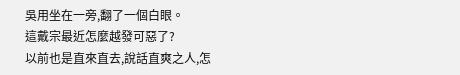吳用坐在一旁,翻了一個白眼。
這戴宗最近怎麼越發可惡了?
以前也是直來直去,說話直爽之人,怎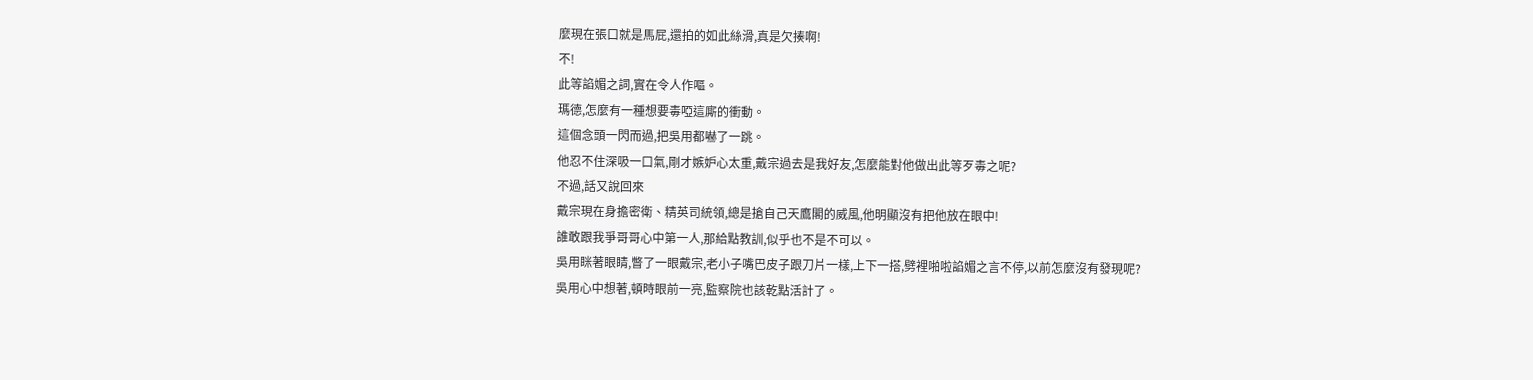麼現在張口就是馬屁,還拍的如此絲滑,真是欠揍啊!
不!
此等諂媚之詞,實在令人作嘔。
瑪德,怎麼有一種想要毒啞這廝的衝動。
這個念頭一閃而過,把吳用都嚇了一跳。
他忍不住深吸一口氣,剛才嫉妒心太重,戴宗過去是我好友,怎麼能對他做出此等歹毒之呢?
不過,話又說回來
戴宗現在身擔密衛、精英司統領,總是搶自己天鷹閣的威風,他明顯沒有把他放在眼中!
誰敢跟我爭哥哥心中第一人,那給點教訓,似乎也不是不可以。
吳用眯著眼睛,瞥了一眼戴宗,老小子嘴巴皮子跟刀片一樣,上下一搭,劈裡啪啦諂媚之言不停,以前怎麼沒有發現呢?
吳用心中想著,頓時眼前一亮,監察院也該乾點活計了。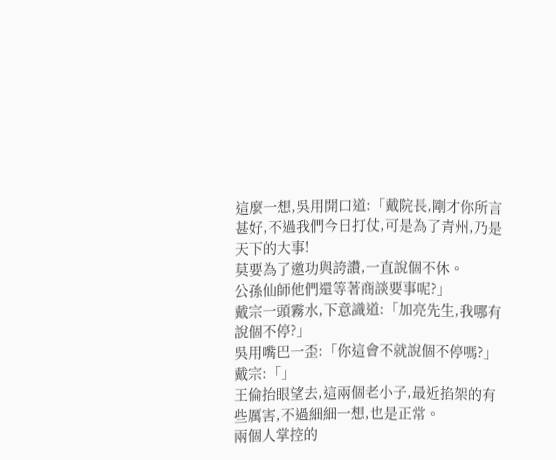這麼一想,吳用開口道:「戴院長,剛才你所言甚好,不過我們今日打仗,可是為了青州,乃是天下的大事!
莫要為了邀功與誇讚,一直說個不休。
公孫仙師他們還等著商談要事呢?」
戴宗一頭霧水,下意識道:「加亮先生,我哪有說個不停?」
吳用嘴巴一歪:「你這會不就說個不停嗎?」
戴宗:「」
王倫抬眼望去,這兩個老小子,最近掐架的有些厲害,不過細細一想,也是正常。
兩個人掌控的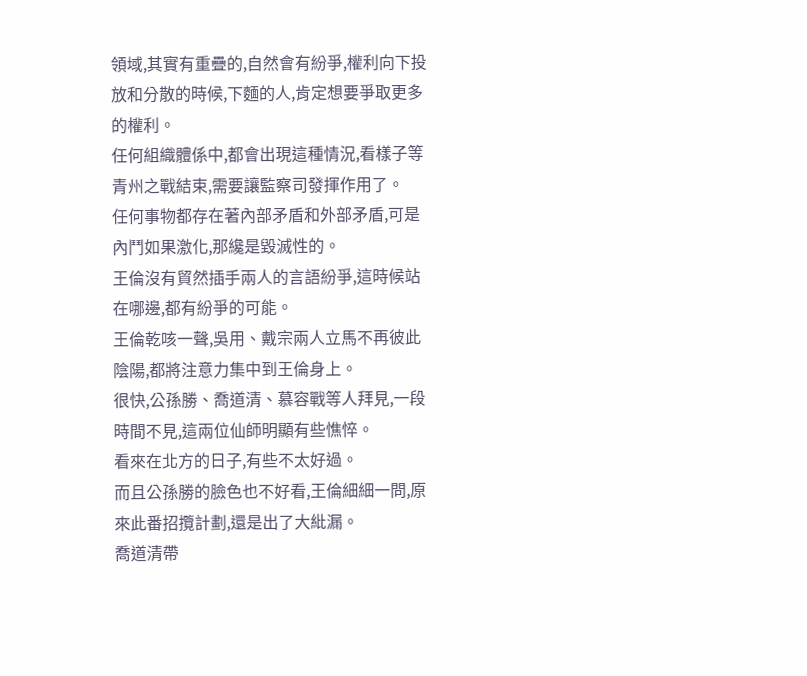領域,其實有重疊的,自然會有紛爭,權利向下投放和分散的時候,下麵的人,肯定想要爭取更多的權利。
任何組織體係中,都會出現這種情況,看樣子等青州之戰結束,需要讓監察司發揮作用了。
任何事物都存在著內部矛盾和外部矛盾,可是內鬥如果激化,那纔是毀滅性的。
王倫沒有貿然插手兩人的言語紛爭,這時候站在哪邊,都有紛爭的可能。
王倫乾咳一聲,吳用、戴宗兩人立馬不再彼此陰陽,都將注意力集中到王倫身上。
很快,公孫勝、喬道清、慕容戰等人拜見,一段時間不見,這兩位仙師明顯有些憔悴。
看來在北方的日子,有些不太好過。
而且公孫勝的臉色也不好看,王倫細細一問,原來此番招攬計劃,還是出了大紕漏。
喬道清帶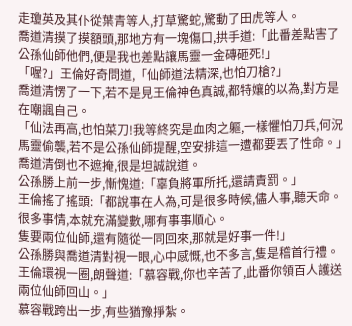走瓊英及其仆從葉青等人,打草驚蛇,驚動了田虎等人。
喬道清摸了摸額頭,那地方有一塊傷口,拱手道:「此番差點害了公孫仙師他們,便是我也差點讓馬靈一金磚砸死!」
「喔?」王倫好奇問道,「仙師道法精深,也怕刀槍?」
喬道清愣了一下,若不是見王倫神色真誠,都特孃的以為,對方是在嘲諷自己。
「仙法再高,也怕菜刀!我等終究是血肉之軀,一樣懼怕刀兵,何況馬靈偷襲,若不是公孫仙師提醒,空安排這一遭都要丟了性命。」喬道清倒也不遮掩,很是坦誠說道。
公孫勝上前一步,慚愧道:「辜負將軍所托,還請責罰。」
王倫搖了搖頭:「都說事在人為,可是很多時候,儘人事,聽天命。
很多事情,本就充滿變數,哪有事事順心。
隻要兩位仙師,還有隨從一同回來,那就是好事一件!」
公孫勝與喬道清對視一眼,心中感慨,也不多言,隻是稽首行禮。
王倫環視一圈,朗聲道:「慕容戰,你也辛苦了,此番你領百人護送兩位仙師回山。」
慕容戰跨出一步,有些猶豫掙紮。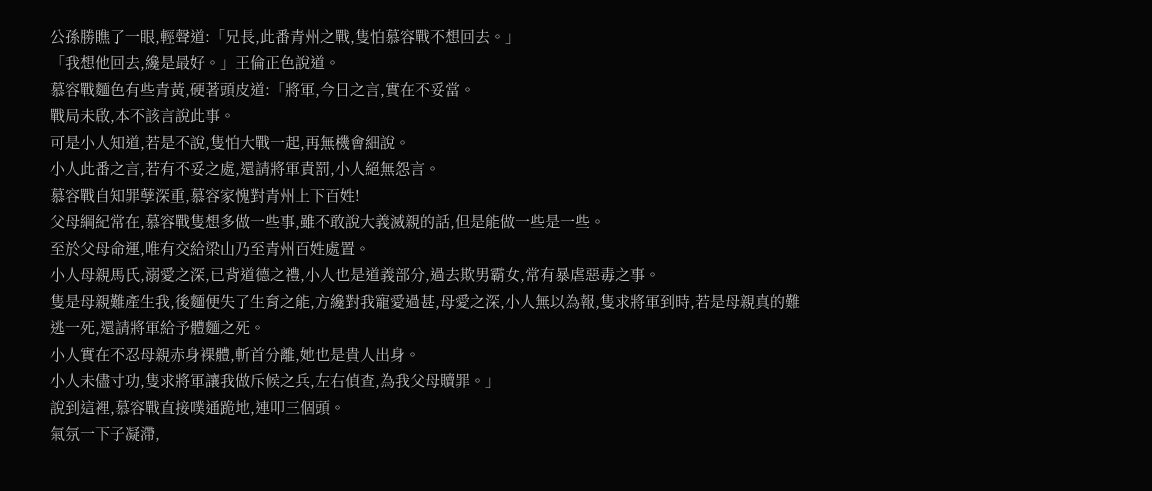公孫勝瞧了一眼,輕聲道:「兄長,此番青州之戰,隻怕慕容戰不想回去。」
「我想他回去,纔是最好。」王倫正色說道。
慕容戰麵色有些青黃,硬著頭皮道:「將軍,今日之言,實在不妥當。
戰局未啟,本不該言說此事。
可是小人知道,若是不說,隻怕大戰一起,再無機會細說。
小人此番之言,若有不妥之處,還請將軍責罰,小人絕無怨言。
慕容戰自知罪孽深重,慕容家愧對青州上下百姓!
父母綱紀常在,慕容戰隻想多做一些事,雖不敢說大義滅親的話,但是能做一些是一些。
至於父母命運,唯有交給梁山乃至青州百姓處置。
小人母親馬氏,溺愛之深,已背道德之禮,小人也是道義部分,過去欺男霸女,常有暴虐惡毒之事。
隻是母親難產生我,後麵便失了生育之能,方纔對我寵愛過甚,母愛之深,小人無以為報,隻求將軍到時,若是母親真的難逃一死,還請將軍給予體麵之死。
小人實在不忍母親赤身裸體,斬首分離,她也是貴人出身。
小人未儘寸功,隻求將軍讓我做斥候之兵,左右偵查,為我父母贖罪。」
說到這裡,慕容戰直接噗通跪地,連叩三個頭。
氣氛一下子凝滯,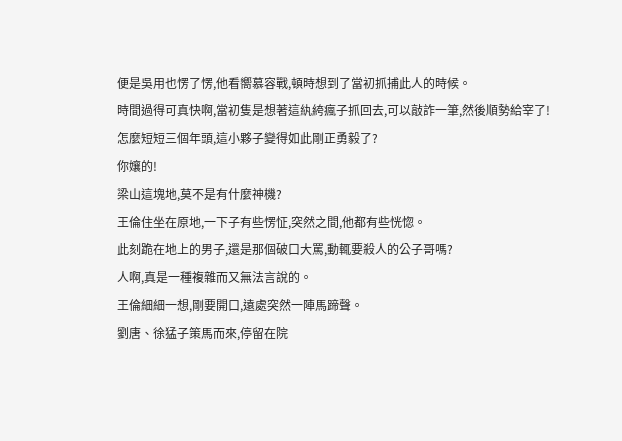便是吳用也愣了愣,他看嚮慕容戰,頓時想到了當初抓捕此人的時候。
時間過得可真快啊,當初隻是想著這紈絝瘋子抓回去,可以敲詐一筆,然後順勢給宰了!
怎麼短短三個年頭,這小夥子變得如此剛正勇毅了?
你孃的!
梁山這塊地,莫不是有什麼神機?
王倫住坐在原地,一下子有些愣怔,突然之間,他都有些恍惚。
此刻跪在地上的男子,還是那個破口大罵,動輒要殺人的公子哥嗎?
人啊,真是一種複雜而又無法言說的。
王倫細細一想,剛要開口,遠處突然一陣馬蹄聲。
劉唐、徐猛子策馬而來,停留在院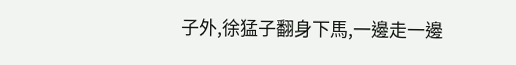子外,徐猛子翻身下馬,一邊走一邊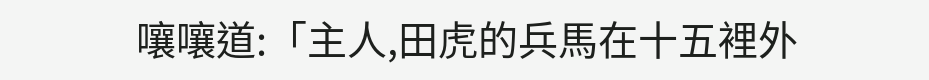嚷嚷道:「主人,田虎的兵馬在十五裡外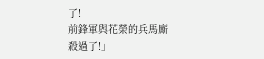了!
前鋒軍與花榮的兵馬廝殺過了!」